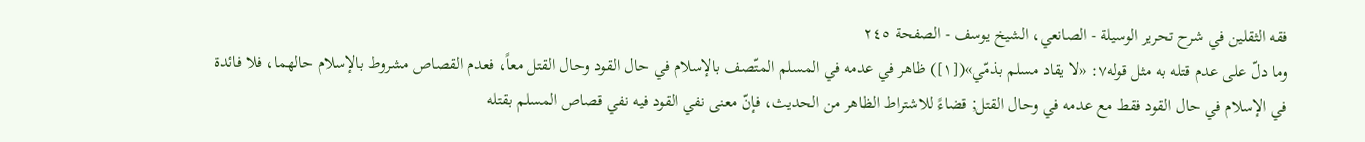فقه الثقلين في شرح تحرير الوسيلة - الصانعي، الشيخ يوسف - الصفحة ٢٤٥
وما دلّ على عدم قتله به مثل قوله٧: «لا يقاد مسلم بذمّي»([١]) ظاهر في عدمه في المسلم المتّصف بالإسلام في حال القود وحال القتل معاً، فعدم القصاص مشروط بالإسلام حالهما، فلا فائدة في الإسلام في حال القود فقط مع عدمه في وحال القتل; قضاءً للاشتراط الظاهر من الحديث، فإنّ معنى نفي القود فيه نفي قصاص المسلم بقتله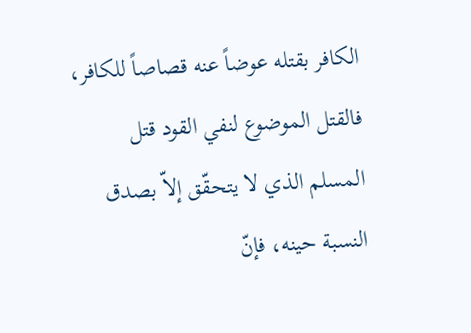الكافر بقتله عوضاً عنه قصاصاً للكافر، فالقتل الموضوع لنفي القود قتل المسلم الذي لا يتحقّق إلاّ بصدق النسبة حينه، فإنّ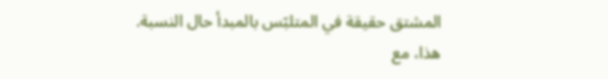المشتق حقيقة في المتلبّس بالمبدأ حال النسبة.
هذا، مع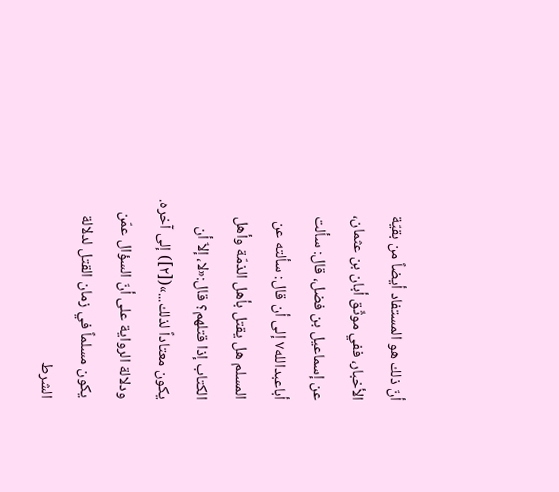أنّ ذلك هو المستفاد أيضاً من بقيّة الأخبار، ففي موثّق أبان بن عثمان، عن إسماعيل بن فضل، قال: سألت أباعبدالله٧ إلى أن قال: سألته عن المسلم هل يقتل بأهل الذمّة وأهل الكتاب إذا قتلهم؟ قال:«لا، إلاّ أن يكون معتاداً لذلك...»([٢]) إلى آخره.
ودلالة الرواية على أنّ السؤال عمّن يكون مسلماً في زمان القتل لدلالة الشرط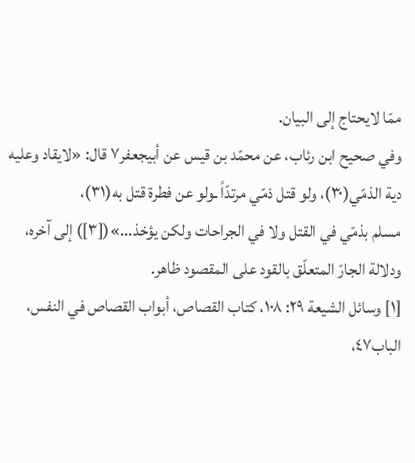ممّا لايحتاج إلى البيان.
وفي صحيح ابن رئاب، عن محمّد بن قيس عن أبيجعفر٧ قال: «لايقاد وعليه دية الذمّي(٣٠)، ولو قتل ذمّي مرتدّاً ـولو عن فطرة قتل به(٣١)،
مسلم بذمّي في القتل ولا في الجراحات ولكن يؤخذ...»([٣]) إلى آخره، ودلالة الجارّ المتعلّق بالقود على المقصود ظاهر.
[١] وسائل الشيعة ٢٩: ١٠٨، كتاب القصاص، أبواب القصاص في النفس، الباب٤٧،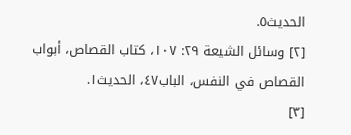الحديث٥.
[٢] وسائل الشيعة ٢٩: ١٠٧، كتاب القصاص، أبواب القصاص في النفس، الباب٤٧، الحديث١.
[٣]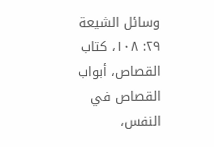وسائل الشيعة ٢٩: ١٠٨، كتاب القصاص، أبواب القصاص في النفس،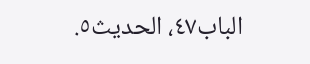الباب٤٧، الحديث٥.